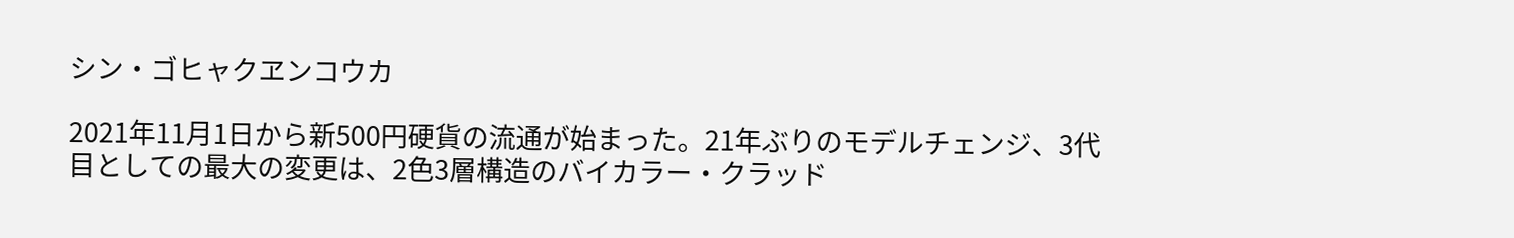シン・ゴヒャクヱンコウカ

2021年11月1日から新500円硬貨の流通が始まった。21年ぶりのモデルチェンジ、3代目としての最大の変更は、2色3層構造のバイカラー・クラッド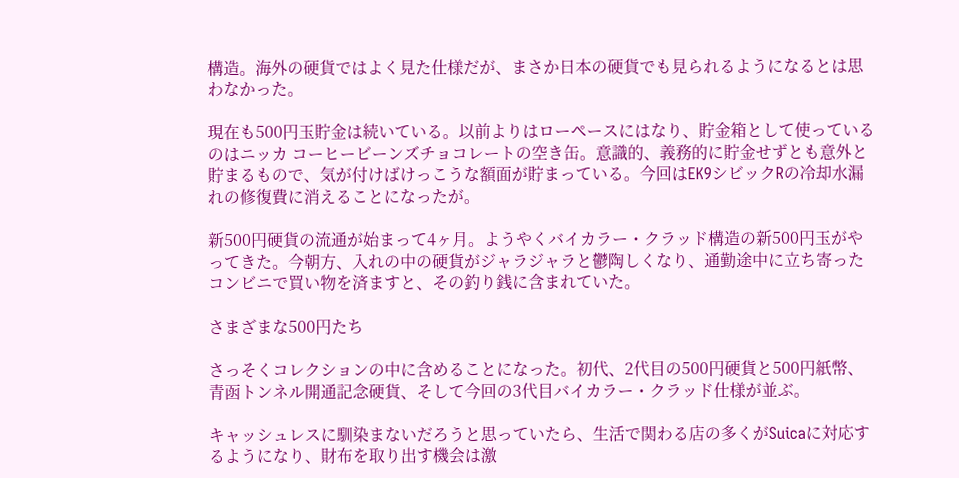構造。海外の硬貨ではよく見た仕様だが、まさか日本の硬貨でも見られるようになるとは思わなかった。

現在も500円玉貯金は続いている。以前よりはローペースにはなり、貯金箱として使っているのはニッカ コーヒービーンズチョコレートの空き缶。意識的、義務的に貯金せずとも意外と貯まるもので、気が付けばけっこうな額面が貯まっている。今回はEK9シビックRの冷却水漏れの修復費に消えることになったが。

新500円硬貨の流通が始まって4ヶ月。ようやくバイカラー・クラッド構造の新500円玉がやってきた。今朝方、入れの中の硬貨がジャラジャラと鬱陶しくなり、通勤途中に立ち寄ったコンビニで買い物を済ますと、その釣り銭に含まれていた。

さまざまな500円たち

さっそくコレクションの中に含めることになった。初代、2代目の500円硬貨と500円紙幣、青函トンネル開通記念硬貨、そして今回の3代目バイカラー・クラッド仕様が並ぶ。

キャッシュレスに馴染まないだろうと思っていたら、生活で関わる店の多くがSuicaに対応するようになり、財布を取り出す機会は激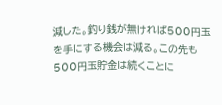減した。釣り銭が無ければ500円玉を手にする機会は減る。この先も500円玉貯金は続くことに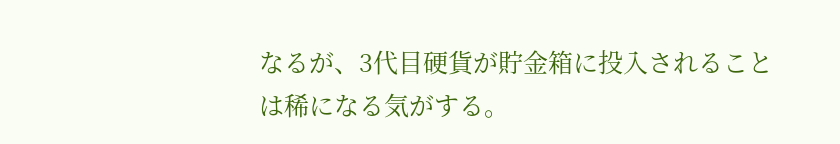なるが、3代目硬貨が貯金箱に投入されることは稀になる気がする。